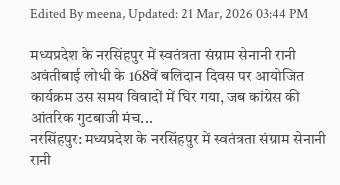Edited By meena, Updated: 21 Mar, 2026 03:44 PM

मध्यप्रदेश के नरसिंहपुर में स्वतंत्रता संग्राम सेनानी रानी अवंतीबाई लोधी के 168वें बलिदान दिवस पर आयोजित कार्यक्रम उस समय विवादों में घिर गया, जब कांग्रेस की आंतरिक गुटबाजी मंच...
नरसिंहपुर: मध्यप्रदेश के नरसिंहपुर में स्वतंत्रता संग्राम सेनानी रानी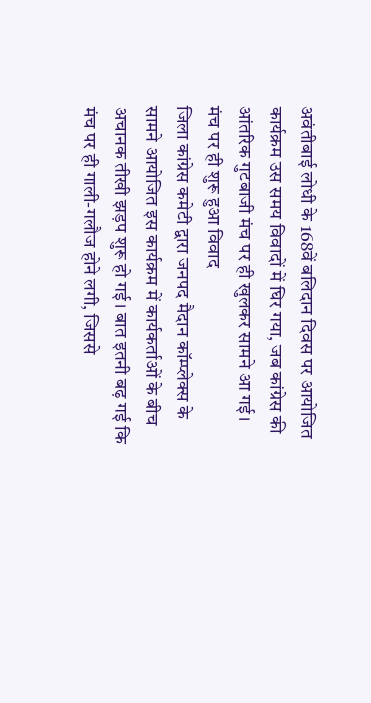अवंतीबाई लोधी के 168वें बलिदान दिवस पर आयोजित कार्यक्रम उस समय विवादों में घिर गया, जब कांग्रेस की आंतरिक गुटबाजी मंच पर ही खुलकर सामने आ गई।
मंच पर ही शुरू हुआ विवाद
जिला कांग्रेस कमेटी द्वारा जनपद मैदान कॉम्प्लेक्स के सामने आयोजित इस कार्यक्रम में कार्यकर्ताओं के बीच अचानक तीखी झड़प शुरू हो गई। बात इतनी बढ़ गई कि मंच पर ही गाली-गलौज होने लगी, जिससे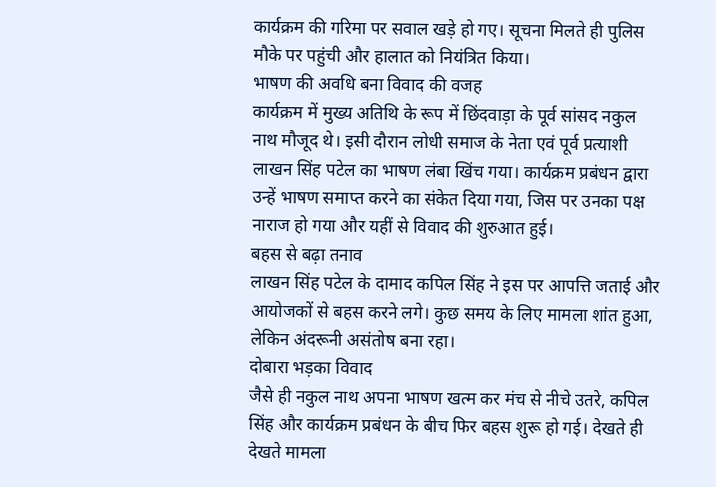कार्यक्रम की गरिमा पर सवाल खड़े हो गए। सूचना मिलते ही पुलिस मौके पर पहुंची और हालात को नियंत्रित किया।
भाषण की अवधि बना विवाद की वजह
कार्यक्रम में मुख्य अतिथि के रूप में छिंदवाड़ा के पूर्व सांसद नकुल नाथ मौजूद थे। इसी दौरान लोधी समाज के नेता एवं पूर्व प्रत्याशी लाखन सिंह पटेल का भाषण लंबा खिंच गया। कार्यक्रम प्रबंधन द्वारा उन्हें भाषण समाप्त करने का संकेत दिया गया, जिस पर उनका पक्ष नाराज हो गया और यहीं से विवाद की शुरुआत हुई।
बहस से बढ़ा तनाव
लाखन सिंह पटेल के दामाद कपिल सिंह ने इस पर आपत्ति जताई और आयोजकों से बहस करने लगे। कुछ समय के लिए मामला शांत हुआ, लेकिन अंदरूनी असंतोष बना रहा।
दोबारा भड़का विवाद
जैसे ही नकुल नाथ अपना भाषण खत्म कर मंच से नीचे उतरे, कपिल सिंह और कार्यक्रम प्रबंधन के बीच फिर बहस शुरू हो गई। देखते ही देखते मामला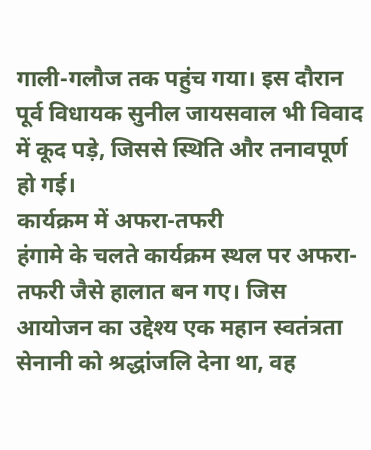गाली-गलौज तक पहुंच गया। इस दौरान पूर्व विधायक सुनील जायसवाल भी विवाद में कूद पड़े, जिससे स्थिति और तनावपूर्ण हो गई।
कार्यक्रम में अफरा-तफरी
हंगामे के चलते कार्यक्रम स्थल पर अफरा-तफरी जैसे हालात बन गए। जिस आयोजन का उद्देश्य एक महान स्वतंत्रता सेनानी को श्रद्धांजलि देना था, वह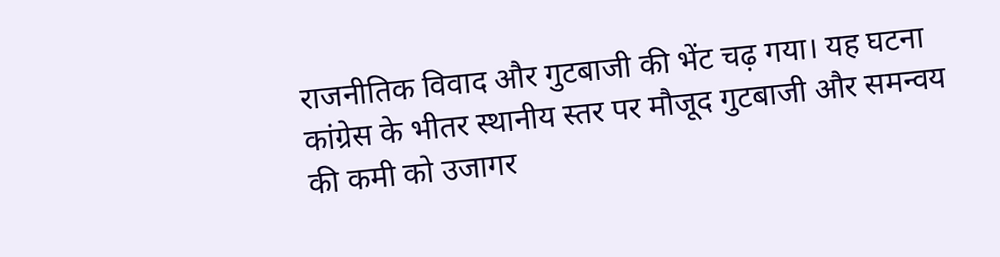राजनीतिक विवाद और गुटबाजी की भेंट चढ़ गया। यह घटना कांग्रेस के भीतर स्थानीय स्तर पर मौजूद गुटबाजी और समन्वय की कमी को उजागर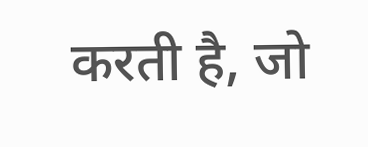करती है, जो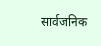सार्वजनिक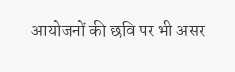आयोजनों की छवि पर भी असर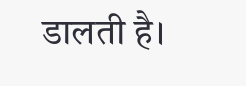डालती है।